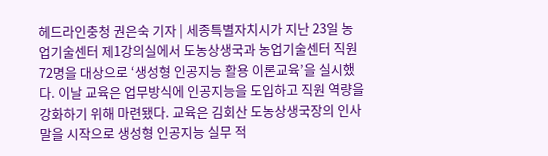헤드라인충청 권은숙 기자 | 세종특별자치시가 지난 23일 농업기술센터 제1강의실에서 도농상생국과 농업기술센터 직원 72명을 대상으로 ‘생성형 인공지능 활용 이론교육’을 실시했다. 이날 교육은 업무방식에 인공지능을 도입하고 직원 역량을 강화하기 위해 마련됐다. 교육은 김회산 도농상생국장의 인사말을 시작으로 생성형 인공지능 실무 적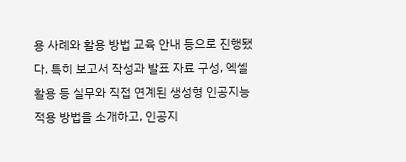용 사례와 활용 방법 교육 안내 등으로 진행됐다. 특히 보고서 작성과 발표 자료 구성, 엑셀 활용 등 실무와 직접 연계된 생성형 인공지능 적용 방법을 소개하고, 인공지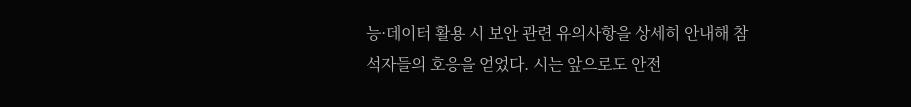능·데이터 활용 시 보안 관련 유의사항을 상세히 안내해 참석자들의 호응을 얻었다. 시는 앞으로도 안전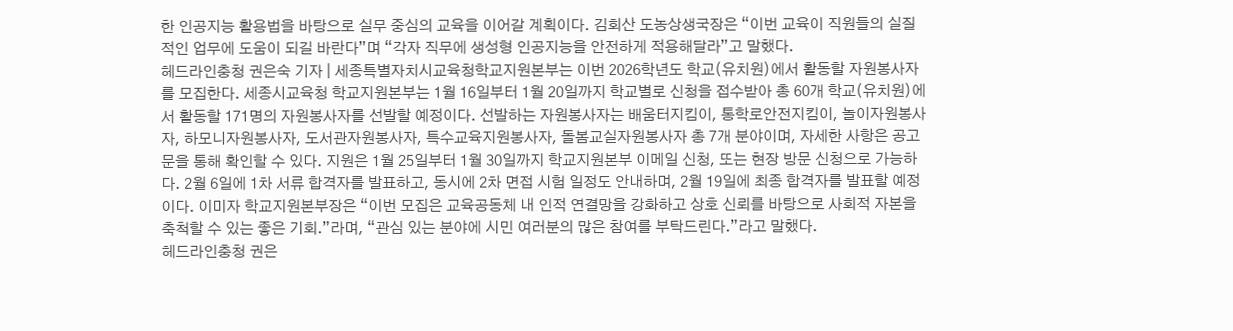한 인공지능 활용법을 바탕으로 실무 중심의 교육을 이어갈 계획이다. 김회산 도농상생국장은 “이번 교육이 직원들의 실질적인 업무에 도움이 되길 바란다”며 “각자 직무에 생성형 인공지능을 안전하게 적용해달라”고 말했다.
헤드라인충청 권은숙 기자 | 세종특별자치시교육청학교지원본부는 이번 2026학년도 학교(유치원)에서 활동할 자원봉사자를 모집한다. 세종시교육청 학교지원본부는 1월 16일부터 1월 20일까지 학교별로 신청을 접수받아 총 60개 학교(유치원)에서 활동할 171명의 자원봉사자를 선발할 예정이다. 선발하는 자원봉사자는 배움터지킴이, 통학로안전지킴이, 놀이자원봉사자, 하모니자원봉사자, 도서관자원봉사자, 특수교육지원봉사자, 돌봄교실자원봉사자 총 7개 분야이며, 자세한 사항은 공고문을 통해 확인할 수 있다. 지원은 1월 25일부터 1월 30일까지 학교지원본부 이메일 신청, 또는 현장 방문 신청으로 가능하다. 2월 6일에 1차 서류 합격자를 발표하고, 동시에 2차 면접 시험 일정도 안내하며, 2월 19일에 최종 합격자를 발표할 예정이다. 이미자 학교지원본부장은 “이번 모집은 교육공동체 내 인적 연결망을 강화하고 상호 신뢰를 바탕으로 사회적 자본을 축척할 수 있는 좋은 기회.”라며, “관심 있는 분야에 시민 여러분의 많은 참여를 부탁드린다.”라고 말했다.
헤드라인충청 권은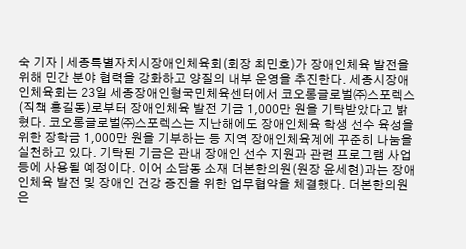숙 기자 | 세종특별자치시장애인체육회(회장 최민호)가 장애인체육 발전을 위해 민간 분야 협력을 강화하고 양질의 내부 운영을 추진한다. 세종시장애인체육회는 23일 세종장애인형국민체육센터에서 코오롱글로벌㈜스포렉스(직책 홍길동)로부터 장애인체육 발전 기금 1,000만 원을 기탁받았다고 밝혔다. 코오롱글로벌㈜스포렉스는 지난해에도 장애인체육 학생 선수 육성을 위한 장학금 1,000만 원을 기부하는 등 지역 장애인체육계에 꾸준히 나눔을 실천하고 있다. 기탁된 기금은 관내 장애인 선수 지원과 관련 프로그램 사업 등에 사용될 예정이다. 이어 소담동 소재 더본한의원(원장 윤세현)과는 장애인체육 발전 및 장애인 건강 증진을 위한 업무협약을 체결했다. 더본한의원은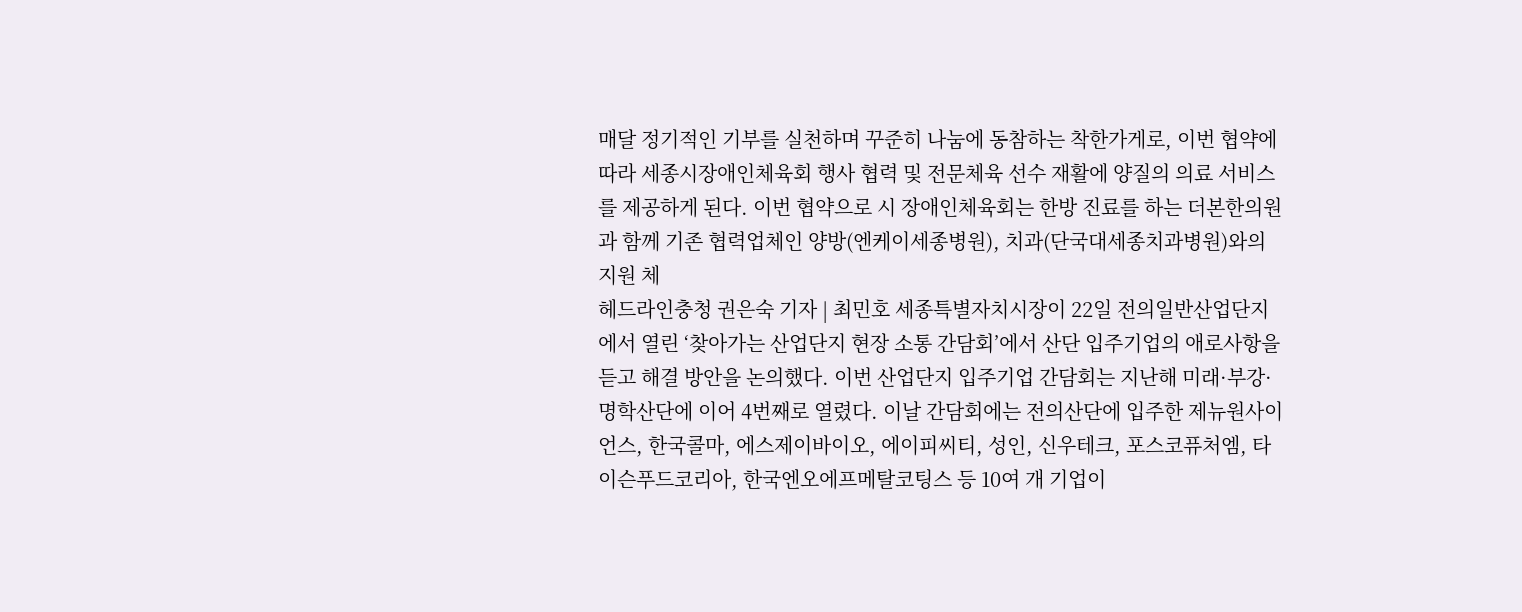매달 정기적인 기부를 실천하며 꾸준히 나눔에 동참하는 착한가게로, 이번 협약에 따라 세종시장애인체육회 행사 협력 및 전문체육 선수 재활에 양질의 의료 서비스를 제공하게 된다. 이번 협약으로 시 장애인체육회는 한방 진료를 하는 더본한의원과 함께 기존 협력업체인 양방(엔케이세종병원), 치과(단국대세종치과병원)와의 지원 체
헤드라인충청 권은숙 기자 | 최민호 세종특별자치시장이 22일 전의일반산업단지에서 열린 ‘찾아가는 산업단지 현장 소통 간담회’에서 산단 입주기업의 애로사항을 듣고 해결 방안을 논의했다. 이번 산업단지 입주기업 간담회는 지난해 미래·부강·명학산단에 이어 4번째로 열렸다. 이날 간담회에는 전의산단에 입주한 제뉴원사이언스, 한국콜마, 에스제이바이오, 에이피씨티, 성인, 신우테크, 포스코퓨처엠, 타이슨푸드코리아, 한국엔오에프메탈코팅스 등 10여 개 기업이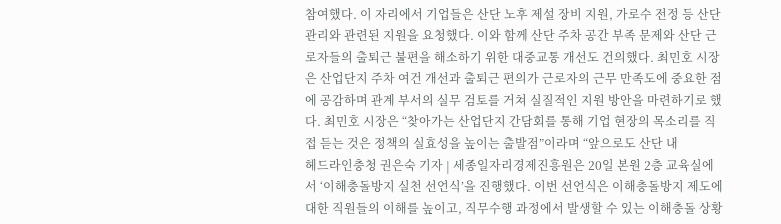참여했다. 이 자리에서 기업들은 산단 노후 제설 장비 지원, 가로수 전정 등 산단 관리와 관련된 지원을 요청했다. 이와 함께 산단 주차 공간 부족 문제와 산단 근로자들의 출퇴근 불편을 해소하기 위한 대중교통 개선도 건의했다. 최민호 시장은 산업단지 주차 여건 개선과 출퇴근 편의가 근로자의 근무 만족도에 중요한 점에 공감하며 관계 부서의 실무 검토를 거쳐 실질적인 지원 방안을 마련하기로 했다. 최민호 시장은 “찾아가는 산업단지 간담회를 통해 기업 현장의 목소리를 직접 듣는 것은 정책의 실효성을 높이는 출발점”이라며 “앞으로도 산단 내
헤드라인충청 권은숙 기자 | 세종일자리경제진흥원은 20일 본원 2층 교육실에서 ‘이해충돌방지 실천 선언식’을 진행했다. 이번 선언식은 이해충돌방지 제도에 대한 직원들의 이해를 높이고, 직무수행 과정에서 발생할 수 있는 이해충돌 상황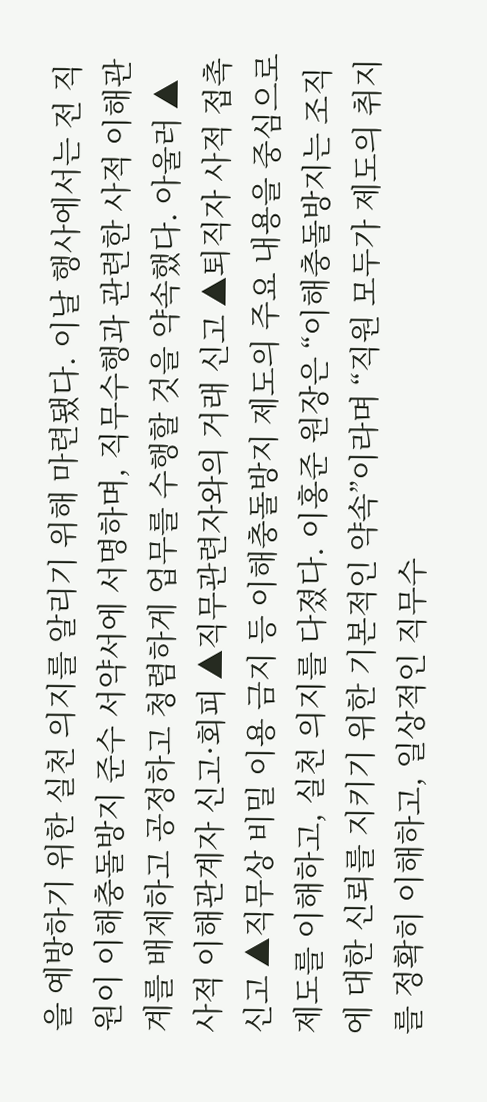을 예방하기 위한 실천 의지를 알리기 위해 마련됐다. 이날 행사에서는 전 직원이 이해충돌방지 준수 서약서에 서명하며, 직무수행과 관련한 사적 이해관계를 배제하고 공정하고 청렴하게 업무를 수행할 것을 약속했다. 아울러 ▲사적 이해관계자 신고·회피 ▲직무관련자와의 거래 신고 ▲퇴직자 사적 접촉 신고 ▲직무상 비밀 이용 금지 등 이해충돌방지 제도의 주요 내용을 중심으로 제도를 이해하고, 실천 의지를 다졌다. 이홍준 원장은 “이해충돌방지는 조직에 대한 신뢰를 지키기 위한 기본적인 약속”이라며 “직원 모두가 제도의 취지를 정확히 이해하고, 일상적인 직무수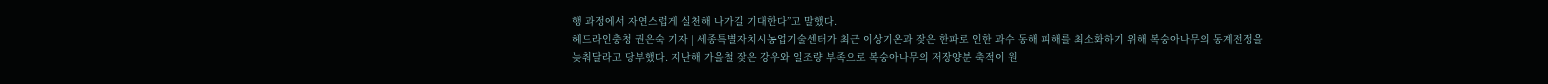행 과정에서 자연스럽게 실천해 나가길 기대한다”고 말했다.
헤드라인충청 권은숙 기자 | 세종특별자치시농업기술센터가 최근 이상기온과 잦은 한파로 인한 과수 동해 피해를 최소화하기 위해 복숭아나무의 동계전정을 늦춰달라고 당부했다. 지난해 가을철 잦은 강우와 일조량 부족으로 복숭아나무의 저장양분 축적이 원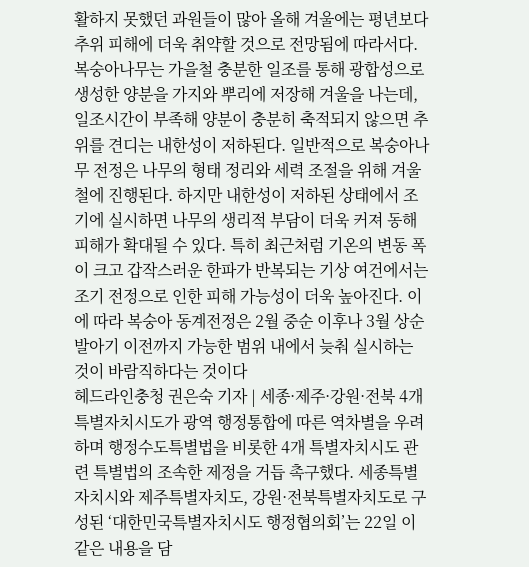활하지 못했던 과원들이 많아 올해 겨울에는 평년보다 추위 피해에 더욱 취약할 것으로 전망됨에 따라서다. 복숭아나무는 가을철 충분한 일조를 통해 광합성으로 생성한 양분을 가지와 뿌리에 저장해 겨울을 나는데, 일조시간이 부족해 양분이 충분히 축적되지 않으면 추위를 견디는 내한성이 저하된다. 일반적으로 복숭아나무 전정은 나무의 형태 정리와 세력 조절을 위해 겨울철에 진행된다. 하지만 내한성이 저하된 상태에서 조기에 실시하면 나무의 생리적 부담이 더욱 커져 동해 피해가 확대될 수 있다. 특히 최근처럼 기온의 변동 폭이 크고 갑작스러운 한파가 반복되는 기상 여건에서는 조기 전정으로 인한 피해 가능성이 더욱 높아진다. 이에 따라 복숭아 동계전정은 2월 중순 이후나 3월 상순 발아기 이전까지 가능한 범위 내에서 늦춰 실시하는 것이 바람직하다는 것이다
헤드라인충청 권은숙 기자 | 세종·제주·강원·전북 4개 특별자치시도가 광역 행정통합에 따른 역차별을 우려하며 행정수도특별법을 비롯한 4개 특별자치시도 관련 특별법의 조속한 제정을 거듭 촉구했다. 세종특별자치시와 제주특별자치도, 강원·전북특별자치도로 구성된 ‘대한민국특별자치시도 행정협의회’는 22일 이같은 내용을 담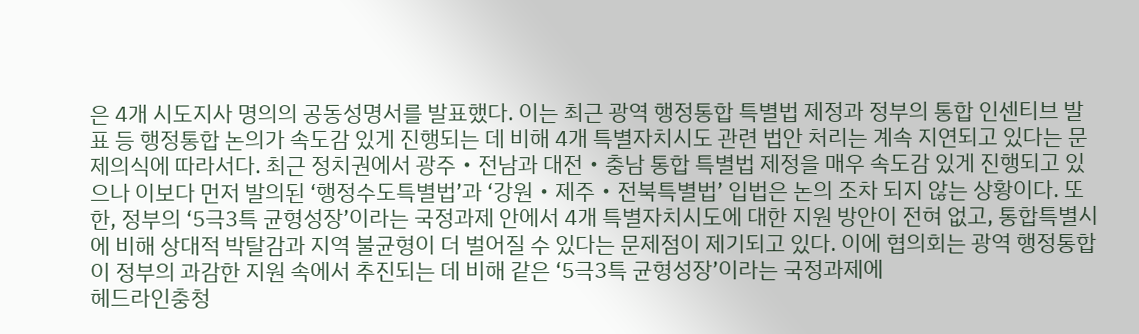은 4개 시도지사 명의의 공동성명서를 발표했다. 이는 최근 광역 행정통합 특별법 제정과 정부의 통합 인센티브 발표 등 행정통합 논의가 속도감 있게 진행되는 데 비해 4개 특별자치시도 관련 법안 처리는 계속 지연되고 있다는 문제의식에 따라서다. 최근 정치권에서 광주‧전남과 대전‧충남 통합 특별법 제정을 매우 속도감 있게 진행되고 있으나 이보다 먼저 발의된 ‘행정수도특별법’과 ‘강원‧제주‧전북특별법’ 입법은 논의 조차 되지 않는 상황이다. 또한, 정부의 ‘5극3특 균형성장’이라는 국정과제 안에서 4개 특별자치시도에 대한 지원 방안이 전혀 없고, 통합특별시에 비해 상대적 박탈감과 지역 불균형이 더 벌어질 수 있다는 문제점이 제기되고 있다. 이에 협의회는 광역 행정통합이 정부의 과감한 지원 속에서 추진되는 데 비해 같은 ‘5극3특 균형성장’이라는 국정과제에
헤드라인충청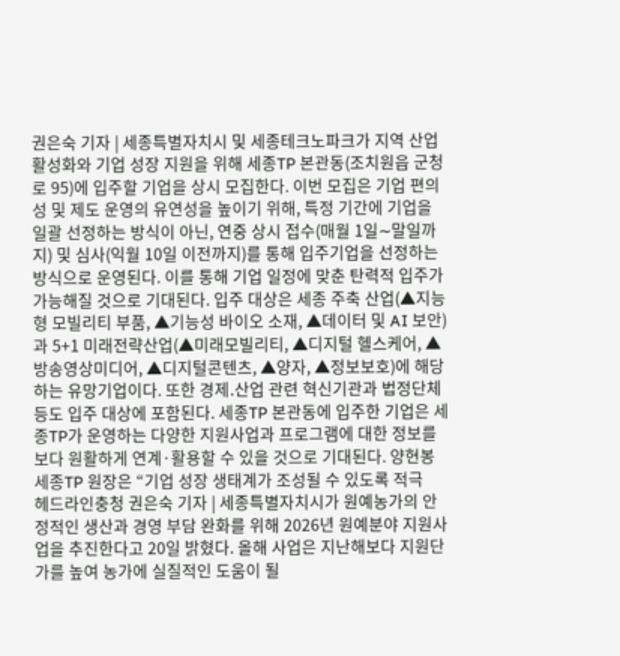권은숙 기자 | 세종특별자치시 및 세종테크노파크가 지역 산업 활성화와 기업 성장 지원을 위해 세종TP 본관동(조치원읍 군청로 95)에 입주할 기업을 상시 모집한다. 이번 모집은 기업 편의성 및 제도 운영의 유연성을 높이기 위해, 특정 기간에 기업을 일괄 선정하는 방식이 아닌, 연중 상시 접수(매월 1일∼말일까지) 및 심사(익월 10일 이전까지)를 통해 입주기업을 선정하는 방식으로 운영된다. 이를 통해 기업 일정에 맞춘 탄력적 입주가 가능해질 것으로 기대된다. 입주 대상은 세종 주축 산업(▲지능형 모빌리티 부품, ▲기능성 바이오 소재, ▲데이터 및 AI 보안)과 5+1 미래전략산업(▲미래모빌리티, ▲디지털 헬스케어, ▲방송영상미디어, ▲디지털콘텐츠, ▲양자, ▲정보보호)에 해당하는 유망기업이다. 또한 경제․산업 관련 혁신기관과 법정단체 등도 입주 대상에 포함된다. 세종TP 본관동에 입주한 기업은 세종TP가 운영하는 다양한 지원사업과 프로그램에 대한 정보를 보다 원활하게 연계·활용할 수 있을 것으로 기대된다. 양현봉 세종TP 원장은 “기업 성장 생태계가 조성될 수 있도록 적극
헤드라인충청 권은숙 기자 | 세종특별자치시가 원예농가의 안정적인 생산과 경영 부담 완화를 위해 2026년 원예분야 지원사업을 추진한다고 20일 밝혔다. 올해 사업은 지난해보다 지원단가를 높여 농가에 실질적인 도움이 될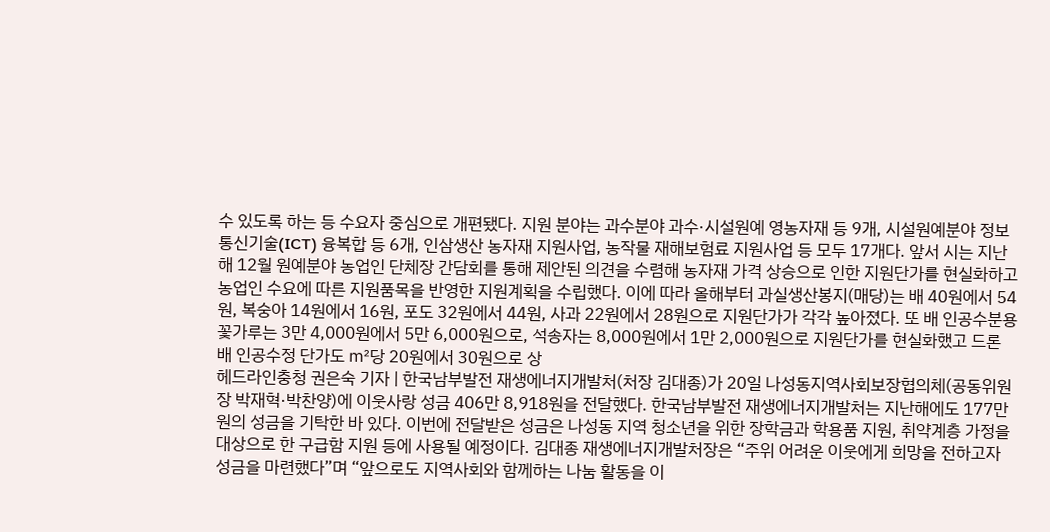수 있도록 하는 등 수요자 중심으로 개편됐다. 지원 분야는 과수분야 과수·시설원예 영농자재 등 9개, 시설원예분야 정보통신기술(ICT) 융복합 등 6개, 인삼생산 농자재 지원사업, 농작물 재해보험료 지원사업 등 모두 17개다. 앞서 시는 지난해 12월 원예분야 농업인 단체장 간담회를 통해 제안된 의견을 수렴해 농자재 가격 상승으로 인한 지원단가를 현실화하고 농업인 수요에 따른 지원품목을 반영한 지원계획을 수립했다. 이에 따라 올해부터 과실생산봉지(매당)는 배 40원에서 54원, 복숭아 14원에서 16원, 포도 32원에서 44원, 사과 22원에서 28원으로 지원단가가 각각 높아졌다. 또 배 인공수분용 꽃가루는 3만 4,000원에서 5만 6,000원으로, 석송자는 8,000원에서 1만 2,000원으로 지원단가를 현실화했고 드론 배 인공수정 단가도 ㎡당 20원에서 30원으로 상
헤드라인충청 권은숙 기자 | 한국남부발전 재생에너지개발처(처장 김대종)가 20일 나성동지역사회보장협의체(공동위원장 박재혁·박찬양)에 이웃사랑 성금 406만 8,918원을 전달했다. 한국남부발전 재생에너지개발처는 지난해에도 177만 원의 성금을 기탁한 바 있다. 이번에 전달받은 성금은 나성동 지역 청소년을 위한 장학금과 학용품 지원, 취약계층 가정을 대상으로 한 구급함 지원 등에 사용될 예정이다. 김대종 재생에너지개발처장은 “주위 어려운 이웃에게 희망을 전하고자 성금을 마련했다”며 “앞으로도 지역사회와 함께하는 나눔 활동을 이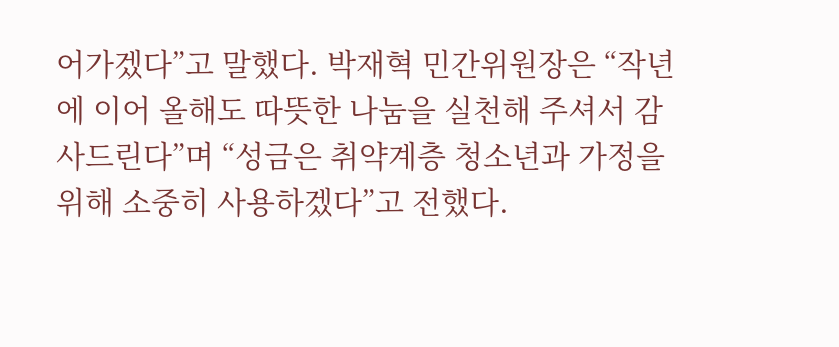어가겠다”고 말했다. 박재혁 민간위원장은 “작년에 이어 올해도 따뜻한 나눔을 실천해 주셔서 감사드린다”며 “성금은 취약계층 청소년과 가정을 위해 소중히 사용하겠다”고 전했다.